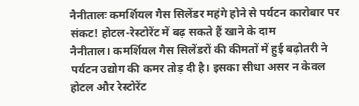नैनीतालः कमर्शियल गैस सिलेंडर महंगे होने से पर्यटन कारोबार पर संकट! होटल-रेस्टोरेंट में बढ़ सकते हैं खाने के दाम
नैनीताल। कमर्शियल गैस सिलेंडरों की कीमतों में हुई बढ़ोतरी ने पर्यटन उद्योग की कमर तोड़ दी है। इसका सीधा असर न केवल होटल और रेस्टोरेंट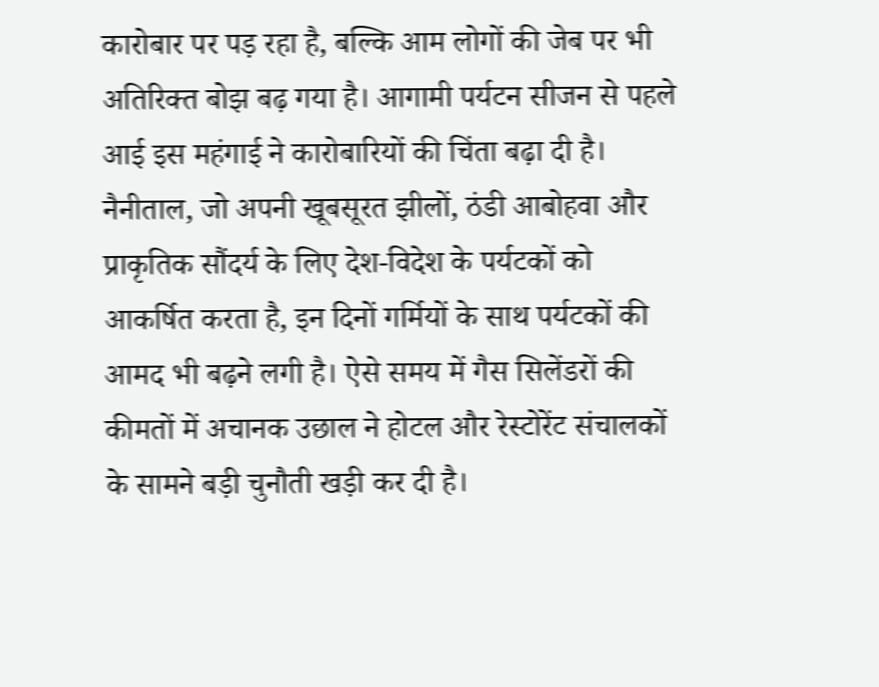कारोबार पर पड़ रहा है, बल्कि आम लोगों की जेब पर भी अतिरिक्त बोझ बढ़ गया है। आगामी पर्यटन सीजन से पहले आई इस महंगाई ने कारोबारियों की चिंता बढ़ा दी है। नैनीताल, जो अपनी खूबसूरत झीलों, ठंडी आबोहवा और प्राकृतिक सौंदर्य के लिए देश-विदेश के पर्यटकों को आकर्षित करता है, इन दिनों गर्मियों के साथ पर्यटकों की आमद भी बढ़ने लगी है। ऐसे समय में गैस सिलेंडरों की कीमतों में अचानक उछाल ने होटल और रेस्टोरेंट संचालकों के सामने बड़ी चुनौती खड़ी कर दी है।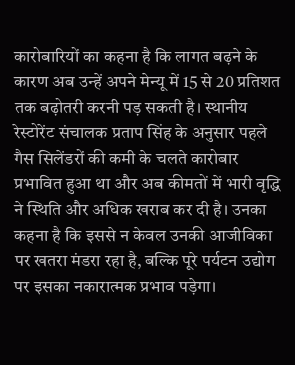कारोबारियों का कहना है कि लागत बढ़ने के कारण अब उन्हें अपने मेन्यू में 15 से 20 प्रतिशत तक बढ़ोतरी करनी पड़ सकती है। स्थानीय रेस्टोरेंट संचालक प्रताप सिंह के अनुसार पहले गैस सिलेंडरों की कमी के चलते कारोबार प्रभावित हुआ था और अब कीमतों में भारी वृद्धि ने स्थिति और अधिक खराब कर दी है। उनका कहना है कि इससे न केवल उनकी आजीविका पर खतरा मंडरा रहा है, बल्कि पूरे पर्यटन उद्योग पर इसका नकारात्मक प्रभाव पड़ेगा।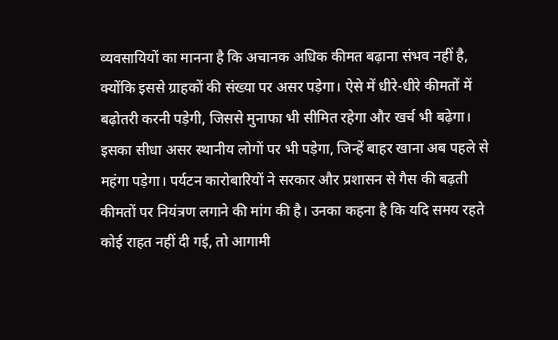व्यवसायियों का मानना है कि अचानक अधिक कीमत बढ़ाना संभव नहीं है, क्योंकि इससे ग्राहकों की संख्या पर असर पड़ेगा। ऐसे में धीरे-धीरे कीमतों में बढ़ोतरी करनी पड़ेगी, जिससे मुनाफा भी सीमित रहेगा और खर्च भी बढ़ेगा। इसका सीधा असर स्थानीय लोगों पर भी पड़ेगा, जिन्हें बाहर खाना अब पहले से महंगा पड़ेगा। पर्यटन कारोबारियों ने सरकार और प्रशासन से गैस की बढ़ती कीमतों पर नियंत्रण लगाने की मांग की है। उनका कहना है कि यदि समय रहते कोई राहत नहीं दी गई, तो आगामी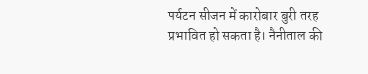पर्यटन सीजन में कारोबार बुरी तरह प्रभावित हो सकता है। नैनीताल की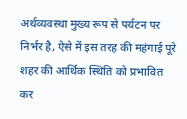अर्थव्यवस्था मुख्य रूप से पर्यटन पर निर्भर है, ऐसे में इस तरह की महंगाई पूरे शहर की आर्थिक स्थिति को प्रभावित कर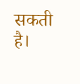सकती है।